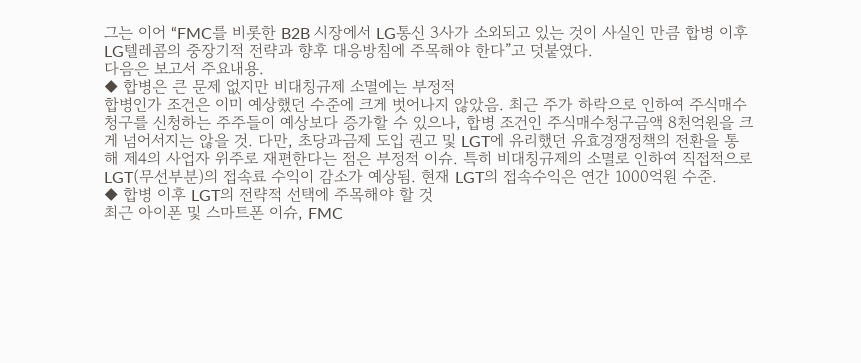그는 이어 “FMC를 비롯한 B2B 시장에서 LG통신 3사가 소외되고 있는 것이 사실인 만큼 합병 이후 LG텔레콤의 중장기적 전략과 향후 대응방침에 주목해야 한다”고 덧붙였다.
다음은 보고서 주요내용.
◆ 합병은 큰 문제 없지만 비대칭규제 소멸에는 부정적
합병인가 조건은 이미 예상했던 수준에 크게 벗어나지 않았음. 최근 주가 하락으로 인하여 주식매수청구를 신청하는 주주들이 예상보다 증가할 수 있으나, 합병 조건인 주식매수청구금액 8천억원을 크게 넘어서지는 않을 것. 다만, 초당과금제 도입 권고 및 LGT에 유리했던 유효경쟁정책의 전환을 통해 제4의 사업자 위주로 재편한다는 점은 부정적 이슈. 특히 비대칭규제의 소멸로 인하여 직접적으로 LGT(무선부분)의 접속료 수익이 감소가 예상됨. 현재 LGT의 접속수익은 연간 1000억원 수준.
◆ 합병 이후 LGT의 전략적 선택에 주목해야 할 것
최근 아이폰 및 스마트폰 이슈, FMC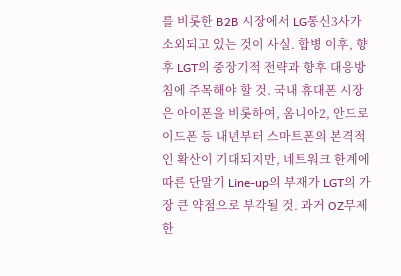를 비롯한 B2B 시장에서 LG통신3사가 소외되고 있는 것이 사실. 합병 이후, 향후 LGT의 중장기적 전략과 향후 대응방침에 주목해야 할 것. 국내 휴대폰 시장은 아이폰을 비롯하여, 옴니아2, 안드로이드폰 등 내년부터 스마트폰의 본격적인 확산이 기대되지만, 네트워크 한계에 따른 단말기 Line-up의 부재가 LGT의 가장 큰 약점으로 부각될 것. 과거 OZ무제한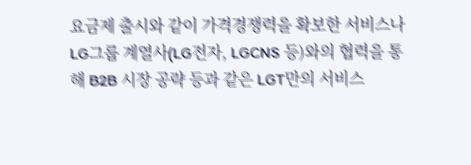요금제 출시와 같이 가격경쟁력을 확보한 서비스나 LG그룹 계열사(LG전자, LGCNS 등)와의 협력을 통해 B2B 시장 공략 등과 같은 LGT만의 서비스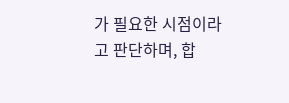가 필요한 시점이라고 판단하며, 합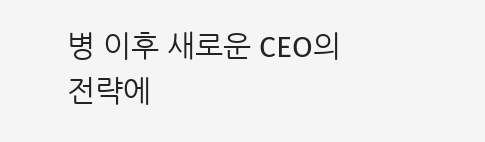병 이후 새로운 CEO의 전략에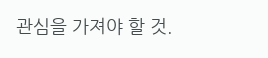관심을 가져야 할 것.